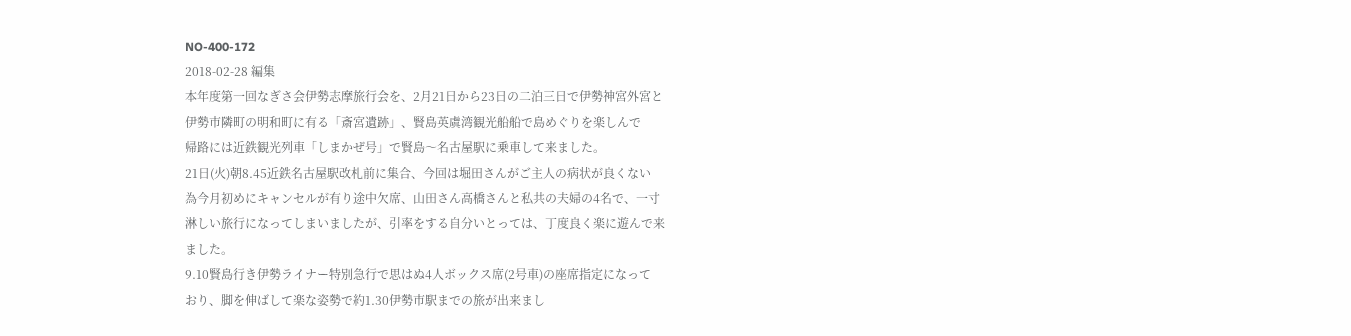NO-400-172
2018-02-28 編集
本年度第一回なぎさ会伊勢志摩旅行会を、2月21日から23日の二泊三日で伊勢神宮外宮と
伊勢市隣町の明和町に有る「斎宮遺跡」、賢島英虞湾観光船船で島めぐりを楽しんで
帰路には近鉄観光列車「しまかぜ号」で賢島〜名古屋駅に乗車して来ました。
21日(火)朝8.45近鉄名古屋駅改札前に集合、今回は堀田さんがご主人の病状が良くない
為今月初めにキャンセルが有り途中欠席、山田さん高橋さんと私共の夫婦の4名で、一寸
淋しい旅行になってしまいましたが、引率をする自分いとっては、丁度良く楽に遊んで来
ました。
9.10賢島行き伊勢ライナー特別急行で思はぬ4人ボックス席(2号車)の座席指定になって
おり、脚を伸ばして楽な姿勢で約1.30伊勢市駅までの旅が出来まし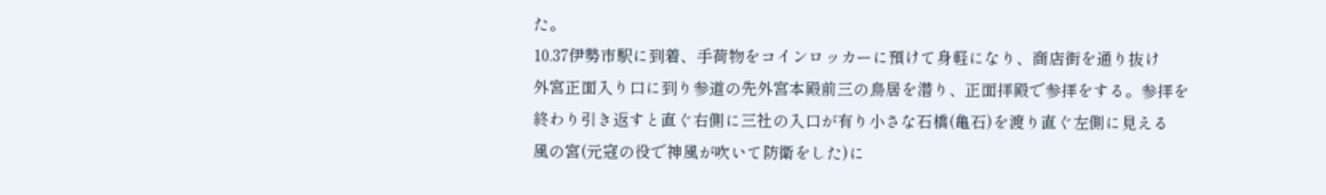た。
10.37伊勢市駅に到着、手荷物をコインロッカーに預けて身軽になり、商店街を通り抜け
外宮正面入り口に到り参道の先外宮本殿前三の鳥居を潜り、正面拝殿で参拝をする。参拝を
終わり引き返すと直ぐ右側に三社の入口が有り小さな石橋(亀石)を渡り直ぐ左側に見える
風の宮(元寇の役で神風が吹いて防衛をした)に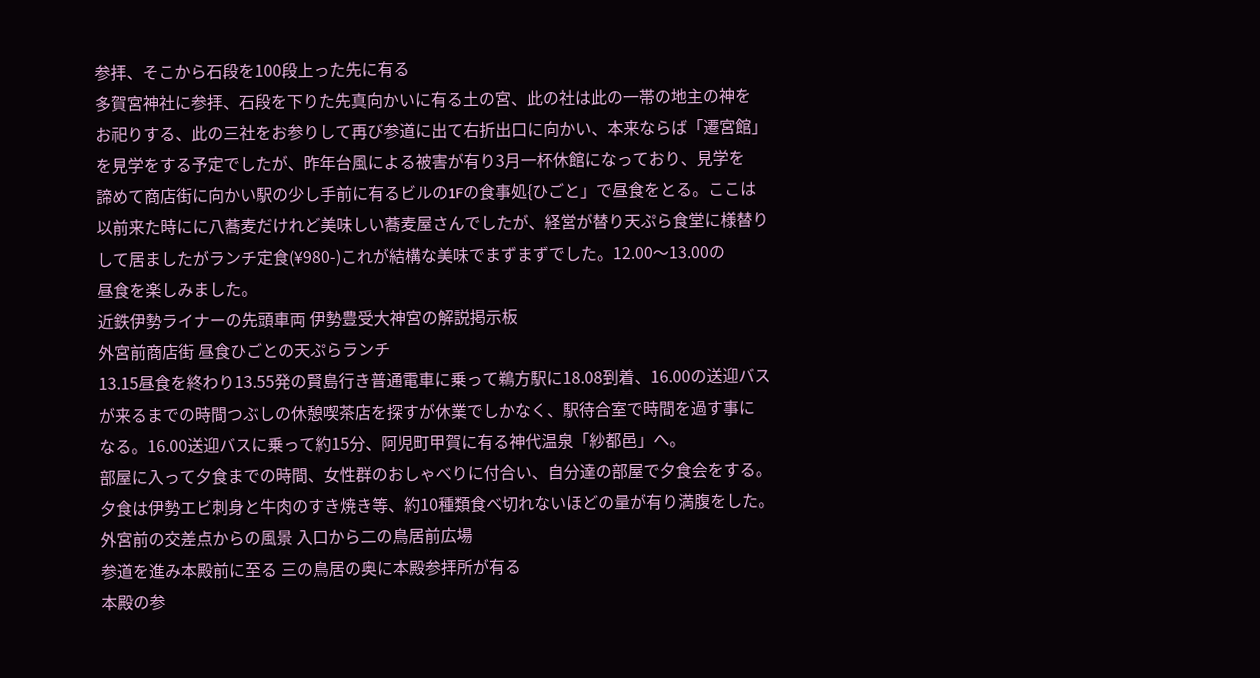参拝、そこから石段を100段上った先に有る
多賀宮神社に参拝、石段を下りた先真向かいに有る土の宮、此の社は此の一帯の地主の神を
お祀りする、此の三社をお参りして再び参道に出て右折出口に向かい、本来ならば「遷宮館」
を見学をする予定でしたが、昨年台風による被害が有り3月一杯休館になっており、見学を
諦めて商店街に向かい駅の少し手前に有るビルの1Fの食事処{ひごと」で昼食をとる。ここは
以前来た時にに八蕎麦だけれど美味しい蕎麦屋さんでしたが、経営が替り天ぷら食堂に様替り
して居ましたがランチ定食(¥980-)これが結構な美味でまずまずでした。12.00〜13.00の
昼食を楽しみました。
近鉄伊勢ライナーの先頭車両 伊勢豊受大神宮の解説掲示板
外宮前商店街 昼食ひごとの天ぷらランチ
13.15昼食を終わり13.55発の賢島行き普通電車に乗って鵜方駅に18.08到着、16.00の送迎バス
が来るまでの時間つぶしの休憩喫茶店を探すが休業でしかなく、駅待合室で時間を過す事に
なる。16.00送迎バスに乗って約15分、阿児町甲賀に有る神代温泉「紗都邑」へ。
部屋に入って夕食までの時間、女性群のおしゃべりに付合い、自分達の部屋で夕食会をする。
夕食は伊勢エビ刺身と牛肉のすき焼き等、約10種類食べ切れないほどの量が有り満腹をした。
外宮前の交差点からの風景 入口から二の鳥居前広場
参道を進み本殿前に至る 三の鳥居の奥に本殿参拝所が有る
本殿の参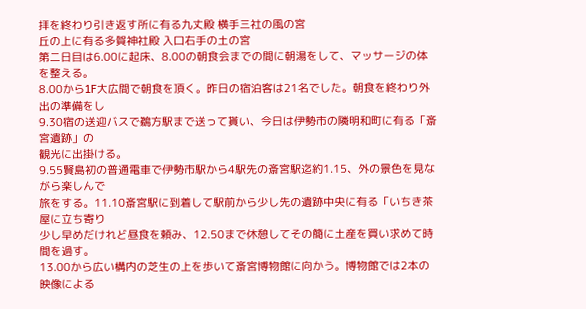拝を終わり引き返す所に有る九丈殿 横手三社の風の宮
丘の上に有る多賀神社殿 入口右手の土の宮
第二日目は6.00に起床、8.00の朝食会までの間に朝湯をして、マッサージの体を整える。
8.00から1F大広間で朝食を頂く。昨日の宿泊客は21名でした。朝食を終わり外出の準備をし
9.30宿の送迎バスで鵜方駅まで送って貰い、今日は伊勢市の隣明和町に有る「斎宮遺跡」の
観光に出掛ける。
9.55賢島初の普通電車で伊勢市駅から4駅先の斎宮駅迄約1.15、外の景色を見ながら楽しんで
旅をする。11.10斎宮駅に到着して駅前から少し先の遺跡中央に有る「いちき茶屋に立ち寄り
少し早めだけれど昼食を頼み、12.50まで休憩してその簡に土産を買い求めて時間を過す。
13.00から広い構内の芝生の上を歩いて斎宮博物館に向かう。博物館では2本の映像による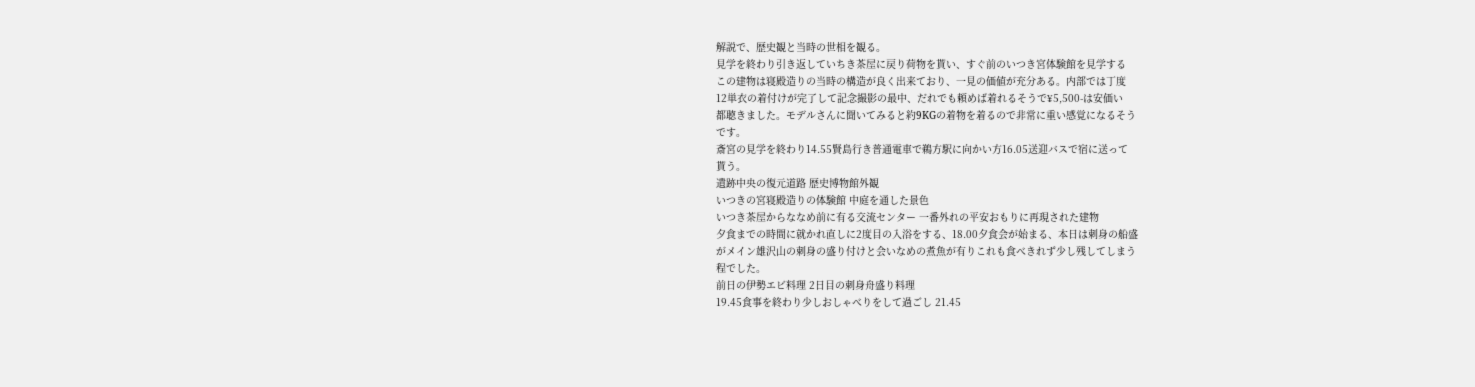解説で、歴史観と当時の世相を観る。
見学を終わり引き返していちき茶屋に戻り荷物を貰い、すぐ前のいつき宮体験館を見学する
この建物は寝殿造りの当時の構造が良く出来ており、一見の価値が充分ある。内部では丁度
12単衣の着付けが完了して記念撮影の最中、だれでも頼めば着れるそうで¥5,500-は安価い
都聴きました。モデルさんに聞いてみると約9KGの着物を着るので非常に重い感覚になるそう
です。
斎宮の見学を終わり14.55賢島行き普通電車で鵜方駅に向かい方16.05送迎バスで宿に送って
貰う。
遺跡中央の復元道路 歴史博物館外観
いつきの宮寝殿造りの体験館 中庭を通した景色
いつき茶屋からななめ前に有る交流センター 一番外れの平安おもりに再現された建物
夕食までの時間に就かれ直しに2度目の入浴をする、18.00夕食会が始まる、本日は刺身の船盛
がメイン雄沢山の刺身の盛り付けと会いなめの煮魚が有りこれも食べきれず少し残してしまう
程でした。
前日の伊勢エビ料理 2日目の刺身舟盛り料理
19.45食事を終わり少しおしゃべりをして過ごし 21.45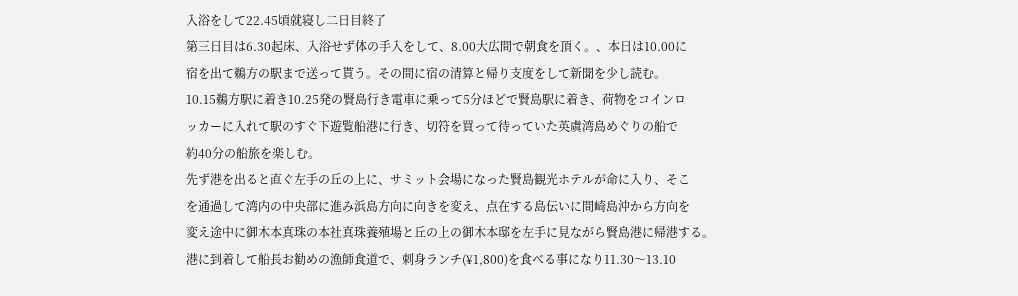入浴をして22.45頃就寝し二日目終了
第三日目は6.30起床、入浴せず体の手入をして、8.00大広間で朝食を頂く。、本日は10.00に
宿を出て鵜方の駅まで送って貰う。その間に宿の清算と帰り支度をして新聞を少し読む。
10.15鵜方駅に着き10.25発の賢島行き電車に乗って5分ほどで賢島駅に着き、荷物をコインロ
ッカーに入れて駅のすぐ下遊覧船港に行き、切符を買って待っていた英虞湾島めぐりの船で
約40分の船旅を楽しむ。
先ず港を出ると直ぐ左手の丘の上に、サミット会場になった賢島観光ホテルが命に入り、そこ
を通過して湾内の中央部に進み浜島方向に向きを変え、点在する島伝いに間崎島沖から方向を
変え途中に御木本真珠の本社真珠養殖場と丘の上の御木本邸を左手に見ながら賢島港に帰港する。
港に到着して船長お勧めの漁師食道で、刺身ランチ(¥1,800)を食べる事になり11.30〜13.10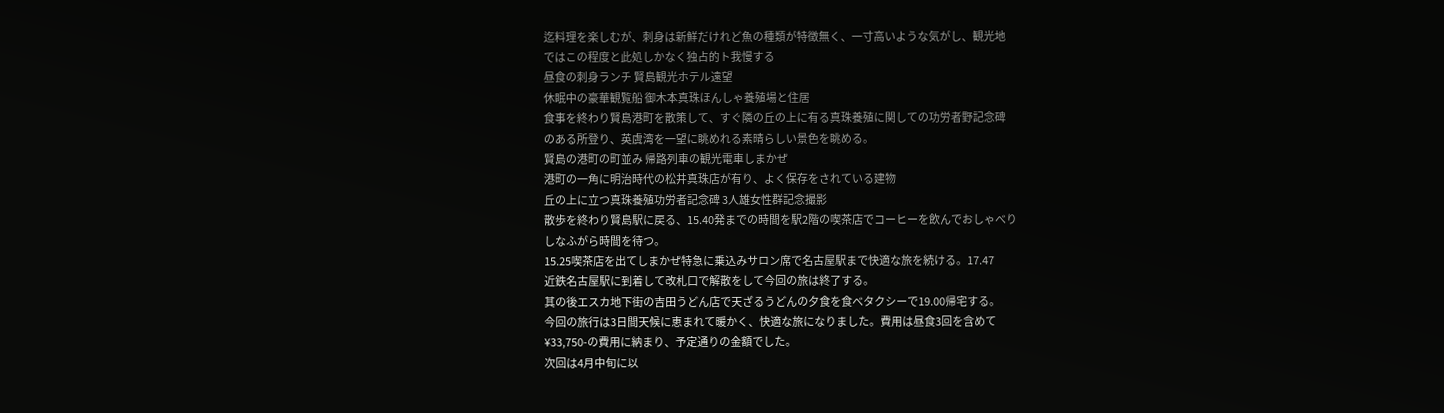迄料理を楽しむが、刺身は新鮮だけれど魚の種類が特徴無く、一寸高いような気がし、観光地
ではこの程度と此処しかなく独占的ト我慢する
昼食の刺身ランチ 賢島観光ホテル遠望
休眠中の豪華観覧船 御木本真珠ほんしゃ養殖場と住居
食事を終わり賢島港町を散策して、すぐ隣の丘の上に有る真珠養殖に関しての功労者野記念碑
のある所登り、英虞湾を一望に眺めれる素晴らしい景色を眺める。
賢島の港町の町並み 帰路列車の観光電車しまかぜ
港町の一角に明治時代の松井真珠店が有り、よく保存をされている建物
丘の上に立つ真珠養殖功労者記念碑 3人雄女性群記念撮影
散歩を終わり賢島駅に戻る、15.40発までの時間を駅2階の喫茶店でコーヒーを飲んでおしゃべり
しなふがら時間を待つ。
15.25喫茶店を出てしまかぜ特急に乗込みサロン席で名古屋駅まで快適な旅を続ける。17.47
近鉄名古屋駅に到着して改札口で解散をして今回の旅は終了する。
其の後エスカ地下街の吉田うどん店で天ざるうどんの夕食を食べタクシーで19.00帰宅する。
今回の旅行は3日間天候に恵まれて暖かく、快適な旅になりました。費用は昼食3回を含めて
¥33,750-の費用に納まり、予定通りの金額でした。
次回は4月中旬に以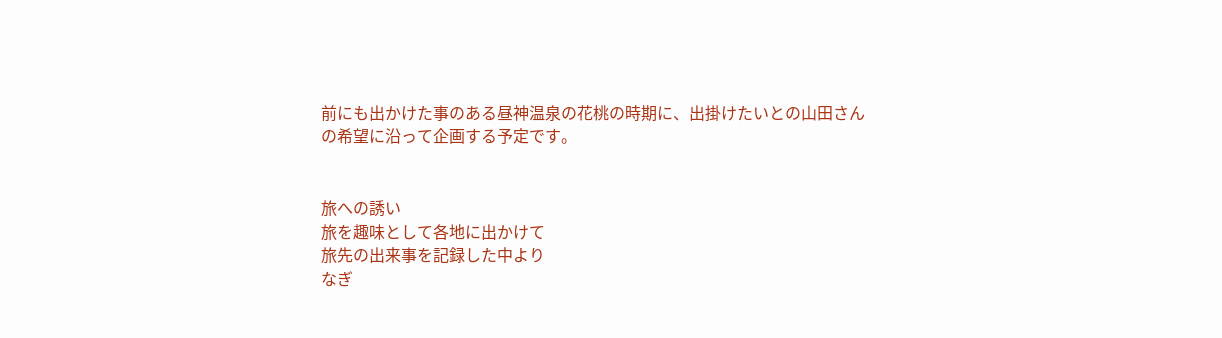前にも出かけた事のある昼神温泉の花桃の時期に、出掛けたいとの山田さん
の希望に沿って企画する予定です。


旅への誘い
旅を趣味として各地に出かけて
旅先の出来事を記録した中より
なぎ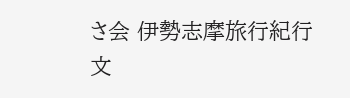さ会 伊勢志摩旅行紀行文